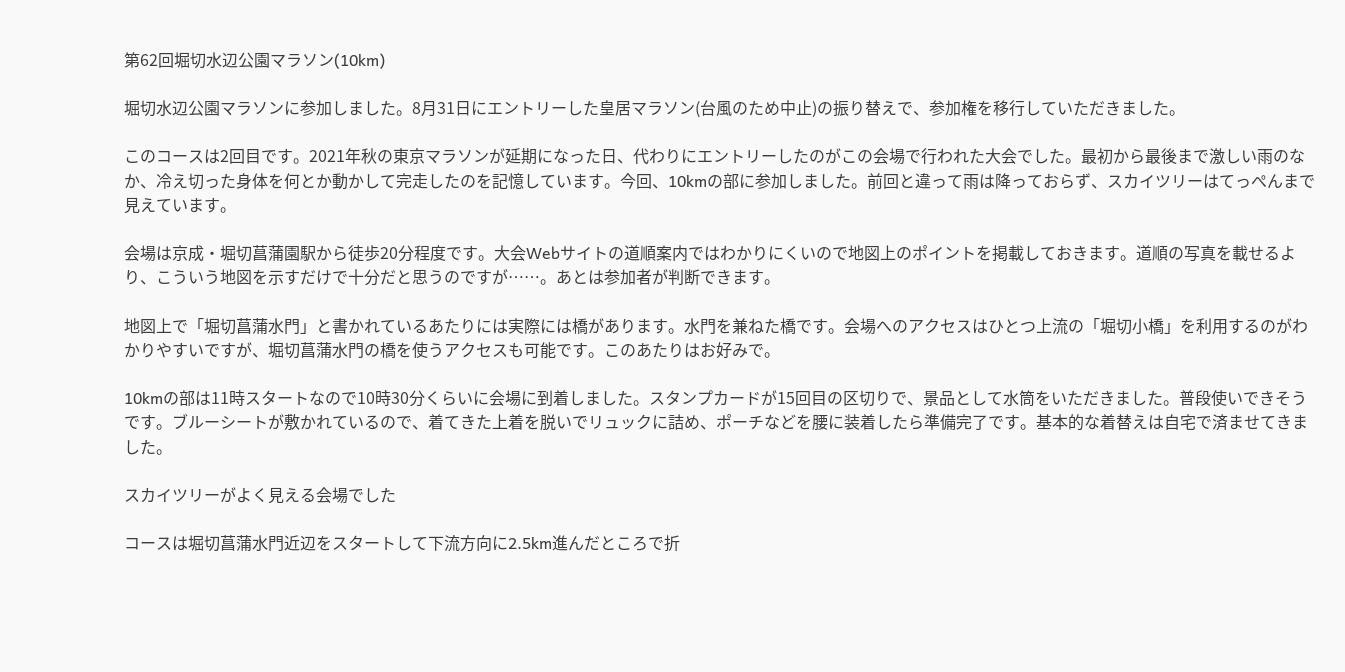第62回堀切水辺公園マラソン(10km)

堀切水辺公園マラソンに参加しました。8月31日にエントリーした皇居マラソン(台風のため中止)の振り替えで、参加権を移行していただきました。

このコースは2回目です。2021年秋の東京マラソンが延期になった日、代わりにエントリーしたのがこの会場で行われた大会でした。最初から最後まで激しい雨のなか、冷え切った身体を何とか動かして完走したのを記憶しています。今回、10kmの部に参加しました。前回と違って雨は降っておらず、スカイツリーはてっぺんまで見えています。

会場は京成・堀切菖蒲園駅から徒歩20分程度です。大会Webサイトの道順案内ではわかりにくいので地図上のポイントを掲載しておきます。道順の写真を載せるより、こういう地図を示すだけで十分だと思うのですが……。あとは参加者が判断できます。

地図上で「堀切菖蒲水門」と書かれているあたりには実際には橋があります。水門を兼ねた橋です。会場へのアクセスはひとつ上流の「堀切小橋」を利用するのがわかりやすいですが、堀切菖蒲水門の橋を使うアクセスも可能です。このあたりはお好みで。

10kmの部は11時スタートなので10時30分くらいに会場に到着しました。スタンプカードが15回目の区切りで、景品として水筒をいただきました。普段使いできそうです。ブルーシートが敷かれているので、着てきた上着を脱いでリュックに詰め、ポーチなどを腰に装着したら準備完了です。基本的な着替えは自宅で済ませてきました。

スカイツリーがよく見える会場でした

コースは堀切菖蒲水門近辺をスタートして下流方向に2.5km進んだところで折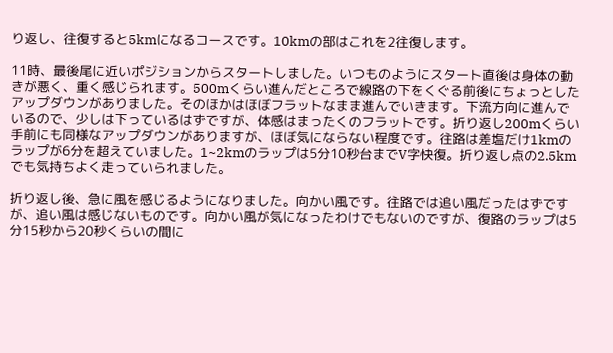り返し、往復すると5kmになるコースです。10kmの部はこれを2往復します。

11時、最後尾に近いポジションからスタートしました。いつものようにスタート直後は身体の動きが悪く、重く感じられます。500mくらい進んだところで線路の下をくぐる前後にちょっとしたアップダウンがありました。そのほかはほぼフラットなまま進んでいきます。下流方向に進んでいるので、少しは下っているはずですが、体感はまったくのフラットです。折り返し200mくらい手前にも同様なアップダウンがありますが、ほぼ気にならない程度です。往路は差塩だけ1kmのラップが6分を超えていました。1~2kmのラップは5分10秒台までV字快復。折り返し点の2.5kmでも気持ちよく走っていられました。

折り返し後、急に風を感じるようになりました。向かい風です。往路では追い風だったはずですが、追い風は感じないものです。向かい風が気になったわけでもないのですが、復路のラップは5分15秒から20秒くらいの間に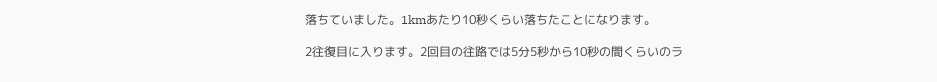落ちていました。1kmあたり10秒くらい落ちたことになります。

2往復目に入ります。2回目の往路では5分5秒から10秒の間くらいのラ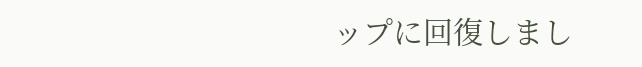ップに回復しまし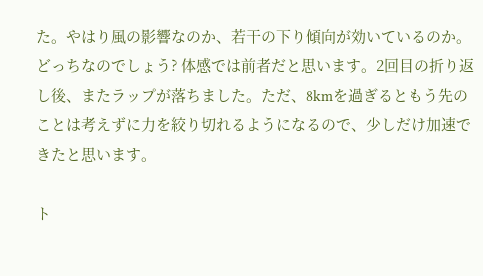た。やはり風の影響なのか、若干の下り傾向が効いているのか。どっちなのでしょう? 体感では前者だと思います。2回目の折り返し後、またラップが落ちました。ただ、8kmを過ぎるともう先のことは考えずに力を絞り切れるようになるので、少しだけ加速できたと思います。

ト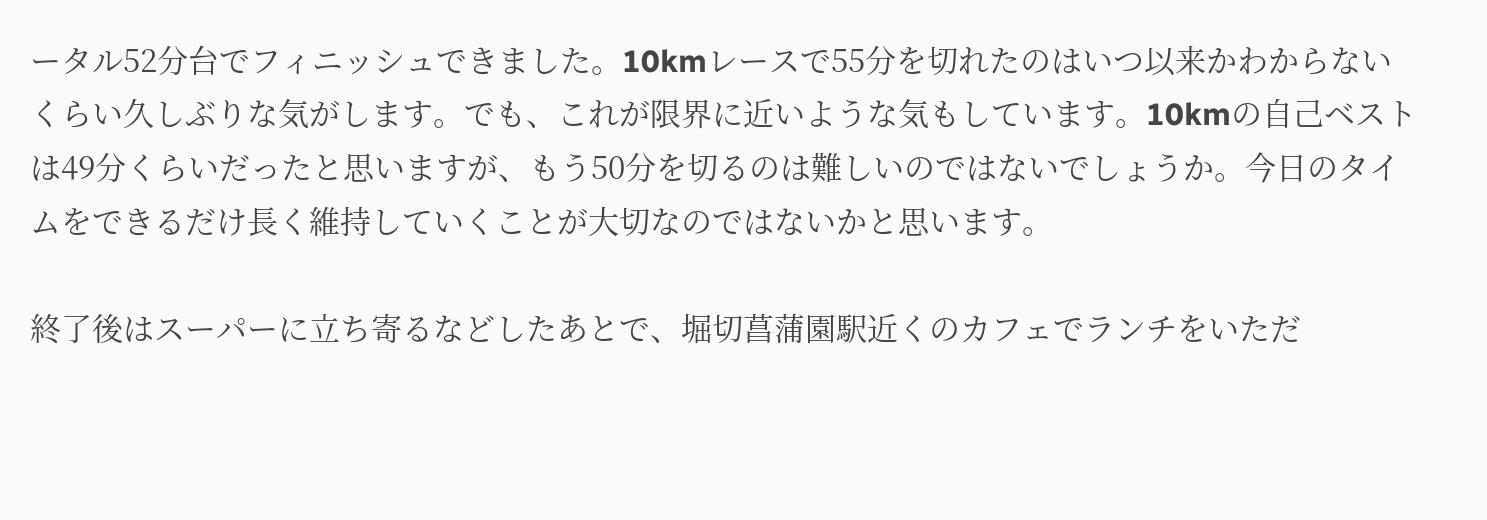ータル52分台でフィニッシュできました。10kmレースで55分を切れたのはいつ以来かわからないくらい久しぶりな気がします。でも、これが限界に近いような気もしています。10kmの自己ベストは49分くらいだったと思いますが、もう50分を切るのは難しいのではないでしょうか。今日のタイムをできるだけ長く維持していくことが大切なのではないかと思います。

終了後はスーパーに立ち寄るなどしたあとで、堀切菖蒲園駅近くのカフェでランチをいただ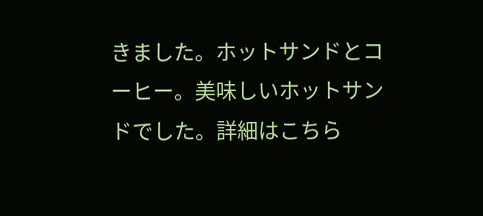きました。ホットサンドとコーヒー。美味しいホットサンドでした。詳細はこちら